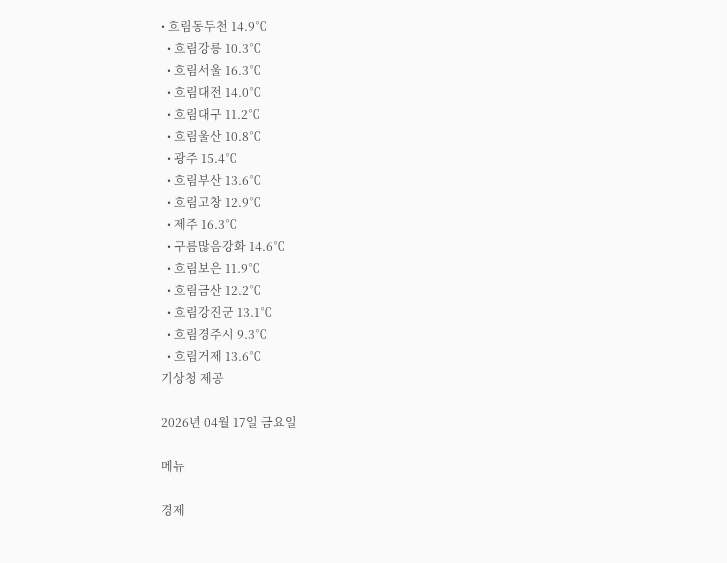• 흐림동두천 14.9℃
  • 흐림강릉 10.3℃
  • 흐림서울 16.3℃
  • 흐림대전 14.0℃
  • 흐림대구 11.2℃
  • 흐림울산 10.8℃
  • 광주 15.4℃
  • 흐림부산 13.6℃
  • 흐림고창 12.9℃
  • 제주 16.3℃
  • 구름많음강화 14.6℃
  • 흐림보은 11.9℃
  • 흐림금산 12.2℃
  • 흐림강진군 13.1℃
  • 흐림경주시 9.3℃
  • 흐림거제 13.6℃
기상청 제공

2026년 04월 17일 금요일

메뉴

경제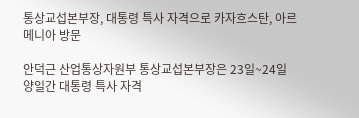통상교섭본부장, 대통령 특사 자격으로 카자흐스탄, 아르메니아 방문

안덕근 산업통상자원부 통상교섭본부장은 23일~24일 양일간 대통령 특사 자격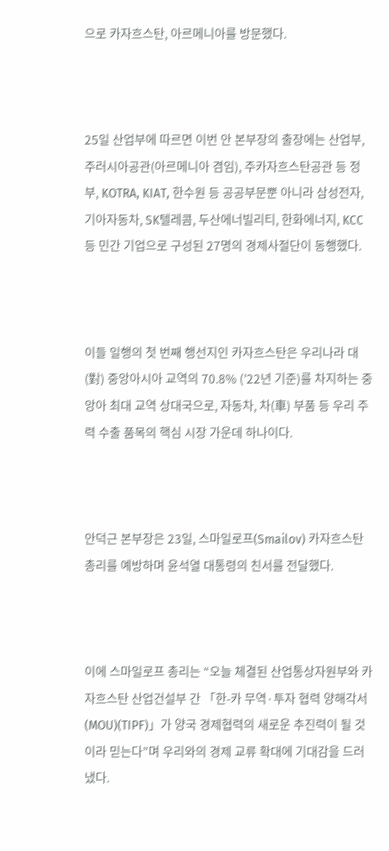으로 카자흐스탄, 아르메니아를 방문했다.



25일 산업부에 따르면 이번 안 본부장의 출장에는 산업부, 주러시아공관(아르메니아 겸임), 주카자흐스탄공관 등 정부, KOTRA, KIAT, 한수원 등 공공부문뿐 아니라 삼성전자, 기아자동차, SK텔레콤, 두산에너빌리티, 한화에너지, KCC 등 민간 기업으로 구성된 27명의 경제사절단이 동행했다.



이들 일행의 첫 번째 행선지인 카자흐스탄은 우리나라 대(對) 중앙아시아 교역의 70.8% (’22년 기준)를 차지하는 중앙아 최대 교역 상대국으로, 자동차, 차(車) 부품 등 우리 주력 수출 품목의 핵심 시장 가운데 하나이다.



안덕근 본부장은 23일, 스마일로프(Smailov) 카자흐스탄 총리를 예방하며 윤석열 대통령의 친서를 전달했다.



이에 스마일로프 총리는 “오늘 체결된 산업통상자원부와 카자흐스탄 산업건설부 간 「한-카 무역·투자 협력 양해각서(MOU)(TIPF)」가 양국 경제협력의 새로운 추진력이 될 것이라 믿는다”며 우리와의 경제 교류 확대에 기대감을 드러냈다.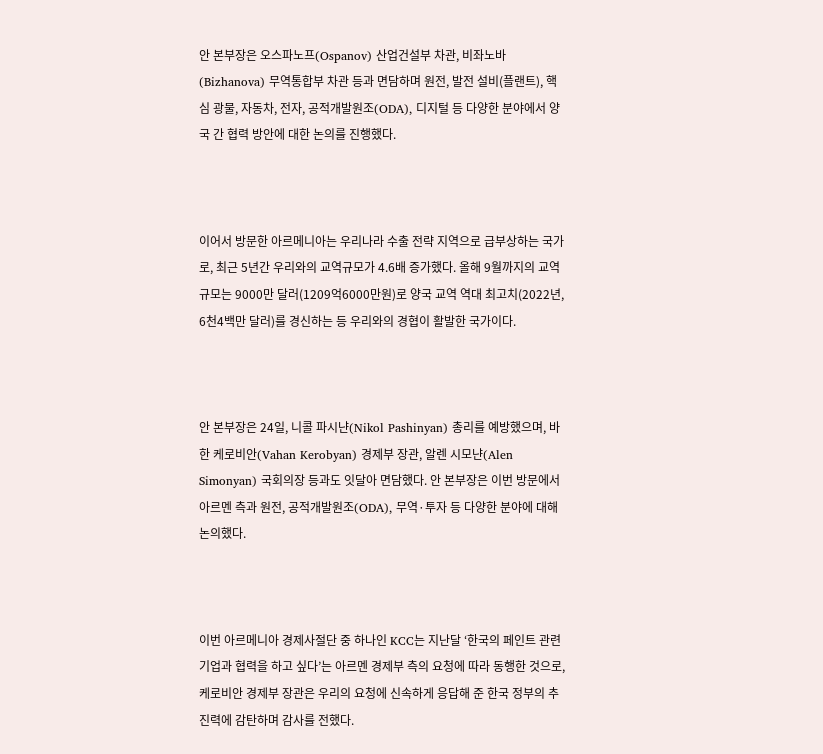안 본부장은 오스파노프(Ospanov) 산업건설부 차관, 비좌노바(Bizhanova) 무역통합부 차관 등과 면담하며 원전, 발전 설비(플랜트), 핵심 광물, 자동차, 전자, 공적개발원조(ODA), 디지털 등 다양한 분야에서 양국 간 협력 방안에 대한 논의를 진행했다.



이어서 방문한 아르메니아는 우리나라 수출 전략 지역으로 급부상하는 국가로, 최근 5년간 우리와의 교역규모가 4.6배 증가했다. 올해 9월까지의 교역규모는 9000만 달러(1209억6000만원)로 양국 교역 역대 최고치(2022년, 6천4백만 달러)를 경신하는 등 우리와의 경협이 활발한 국가이다.



안 본부장은 24일, 니콜 파시냔(Nikol Pashinyan) 총리를 예방했으며, 바한 케로비안(Vahan Kerobyan) 경제부 장관, 알렌 시모냔(Alen Simonyan) 국회의장 등과도 잇달아 면담했다. 안 본부장은 이번 방문에서 아르멘 측과 원전, 공적개발원조(ODA), 무역·투자 등 다양한 분야에 대해 논의했다.



이번 아르메니아 경제사절단 중 하나인 KCC는 지난달 ‘한국의 페인트 관련 기업과 협력을 하고 싶다’는 아르멘 경제부 측의 요청에 따라 동행한 것으로, 케로비안 경제부 장관은 우리의 요청에 신속하게 응답해 준 한국 정부의 추진력에 감탄하며 감사를 전했다.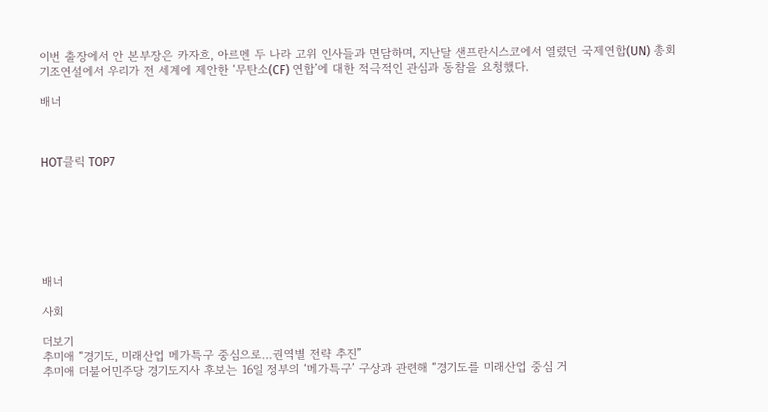이번 출장에서 안 본부장은 카자흐, 아르멘 두 나라 고위 인사들과 면담하며, 지난달 샌프란시스코에서 열렸던 국제연합(UN) 총회 기조연설에서 우리가 전 세계에 제안한 ‘무탄소(CF) 연합’에 대한 적극적인 관심과 동참을 요청했다.

배너



HOT클릭 TOP7







배너

사회

더보기
추미애 “경기도, 미래산업 메가특구 중심으로…권역별 전략 추진”
추미애 더불어민주당 경기도지사 후보는 16일 정부의 ‘메가특구’ 구상과 관련해 “경기도를 미래산업 중심 거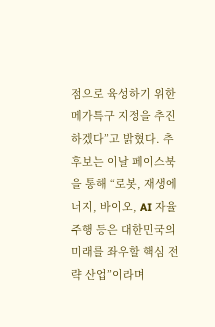점으로 육성하기 위한 메가특구 지정을 추진하겠다”고 밝혔다. 추 후보는 이날 페이스북을 통해 “로봇, 재생에너지, 바이오, AI 자율주행 등은 대한민국의 미래를 좌우할 핵심 전략 산업”이라며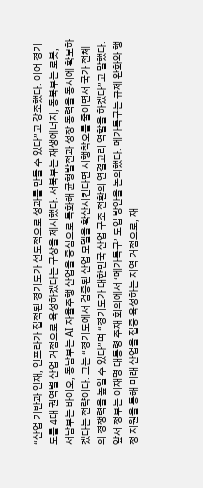“산업 기반과 인재, 인프라가 집적된 경기도가 선도적으로 성과를 만들 수 있다”고 강조했다. 이어 경기도를 4대 권역별 산업 거점으로 육성하겠다는 구상을 제시했다. 서북부는 재생에너지, 동북부는 로봇, 서남부는 바이오, 동남부는 AI 자율주행 산업을 중심으로 특화해 균형발전과 성장 동력을 동시에 확보하겠다는 전략이다. 그는 “경기도에서 검증된 산업 모델을 확산시킨다면 시행착오를 줄이면서 국가 전체의 경쟁력을 높일 수 있다”며 “경기도가 대한민국 산업 구조 전환의 연결고리 역할을 하겠다”고 말했다. 앞서 정부는 이재명 대통령 주재 회의에서 ‘메가특구’ 도입 방안을 논의했다. 메가특구는 규제 완화와 행정 지원을 통해 미래 산업을 집중 육성하는 지역 거점으로, 재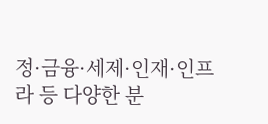정·금융·세제·인재·인프라 등 다양한 분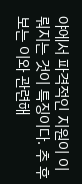야에서 파격적인 지원이 이뤄지는 것이 특징이다. 추 후보는 이와 관련해